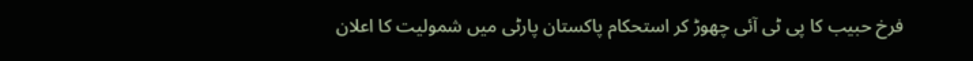فرخ حبیب کا پی ٹی آئی چھوڑ کر استحکام پاکستان پارٹی میں شمولیت کا اعلان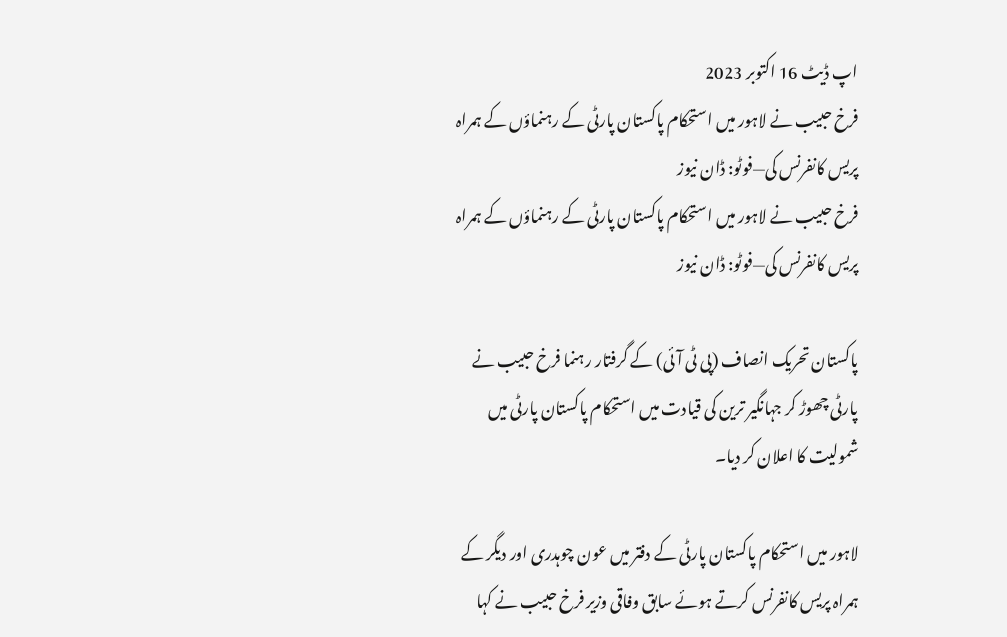اپ ڈیٹ 16 اکتوبر 2023
فرخ حبیب نے لاہور میں استحکام پاکستان پارٹی کے رہنماؤں کے ہمراہ پریس کانفرنس کی—فوٹو: ڈان نیوز
فرخ حبیب نے لاہور میں استحکام پاکستان پارٹی کے رہنماؤں کے ہمراہ پریس کانفرنس کی—فوٹو: ڈان نیوز

پاکستان تحریک انصاف (پی ٹی آئی) کے گرفتار رہنما فرخ حبیب نے پارٹی چھوڑ کر جہانگیر ترین کی قیادت میں استحکام پاکستان پارٹی میں شمولیت کا اعلان کر دیا۔

لاہور میں استحکام پاکستان پارٹی کے دفتر میں عون چوہدری اور دیگر کے ہمراہ پریس کانفرنس کرتے ہوئے سابق وفاقی وزیر فرخ حبیب نے کہا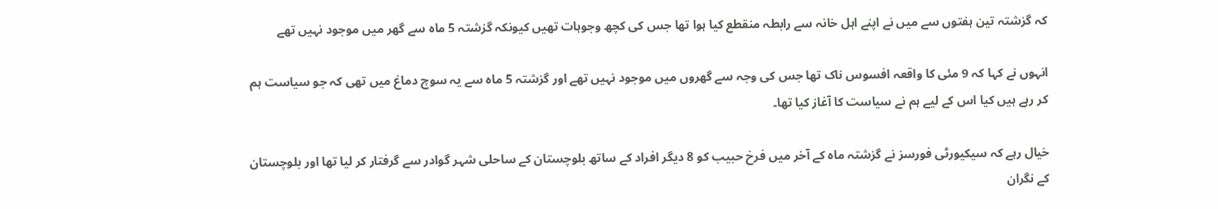کہ گزشتہ تین ہفتوں سے میں نے اپنے اہل خانہ سے رابطہ منقطع کیا ہوا تھا جس کی کچھ وجوہات تھیں کیونکہ گزشتہ 5 ماہ سے گھر میں موجود نہیں تھے

انہوں نے کہا کہ 9 مئی کا واقعہ افسوس ناک تھا جس کی وجہ سے گھروں میں موجود نہیں تھے اور گزشتہ 5 ماہ سے یہ سوچ دماغ میں تھی کہ جو سیاست ہم کر رہے ہیں کیا اس کے لیے ہم نے سیاست کا آغاز کیا تھا۔

خیال رہے کہ سیکیورٹی فورسز نے گزشتہ ماہ کے آخر میں فرخ حبیب کو 8 دیگر افراد کے ساتھ بلوچستان کے ساحلی شہر گوادر سے گرفتار کر لیا تھا اور بلوچستان کے نگران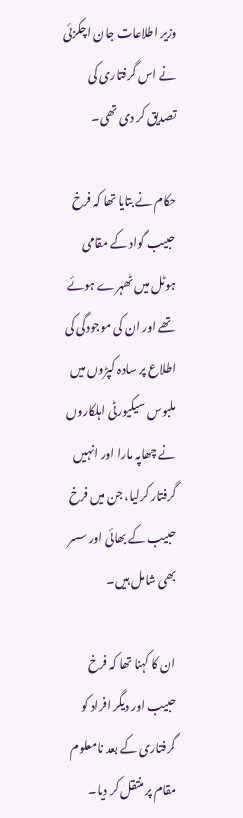وزیر اطلاعات جان اچکزئی نے اس گرفتاری کی تصدیق کر دی تھی۔

حکام نے بتایا تھا کہ فرخ حبیب گواد کے مقامی ہوٹل میں ٹھہرے ہوئے تھے اور ان کی موجودگی کی اطلاع پر سادہ کپڑوں میں ملبوس سیکیورٹی اہلکاروں نے چھاپہ مارا اور انہیں گرفتار کرلیا، جن میں فرخ حبیب کے بھائی اور سسر بھی شامل ہیں۔

ان کا کہنا تھا کہ فرخ حبیب اور دیگر افراد کو گرفتاری کے بعد نامعلوم مقام پر منتقل کر دیا۔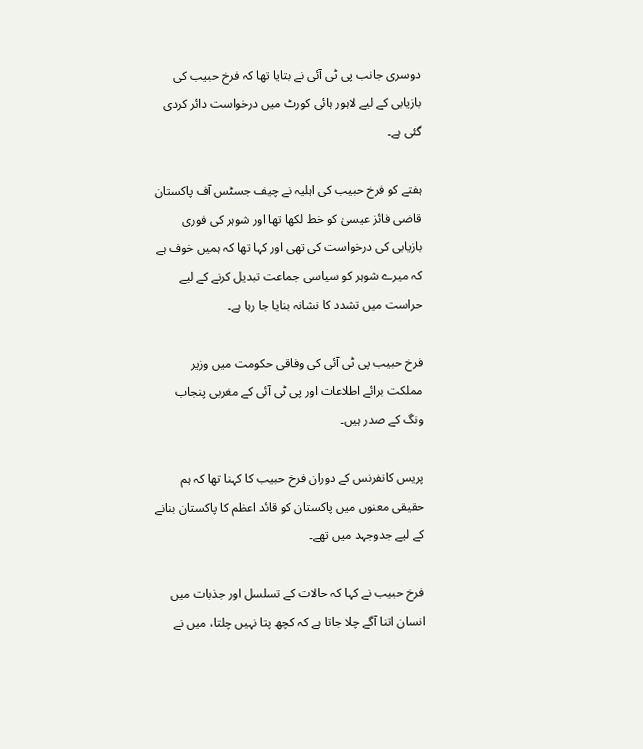دوسری جانب پی ٹی آئی نے بتایا تھا کہ فرخ حبیب کی بازیابی کے لیے لاہور ہائی کورٹ میں درخواست دائر کردی گئی ہے۔

ہفتے کو فرخ حبیب کی اہلیہ نے چیف جسٹس آف پاکستان قاضی فائز عیسیٰ کو خط لکھا تھا اور شوہر کی فوری بازیابی کی درخواست کی تھی اور کہا تھا کہ ہمیں خوف ہے کہ میرے شوہر کو سیاسی جماعت تبدیل کرنے کے لیے حراست میں تشدد کا نشانہ بنایا جا رہا ہے۔

فرخ حبیب پی ٹی آئی کی وفاقی حکومت میں وزیر مملکت برائے اطلاعات اور پی ٹی آئی کے مغربی پنجاب ونگ کے صدر ہیں۔

پریس کانفرنس کے دوران فرخ حبیب کا کہنا تھا کہ ہم حقیقی معنوں میں پاکستان کو قائد اعظم کا پاکستان بنانے کے لیے جدوجہد میں تھے۔

فرخ حبیب نے کہا کہ حالات کے تسلسل اور جذبات میں انسان اتنا آگے چلا جاتا ہے کہ کچھ پتا نہیں چلتا، میں نے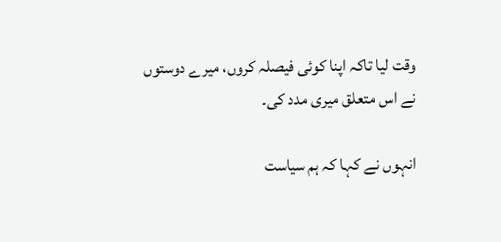وقت لیا تاکہ اپنا کوئی فیصلہ کروں، میرے دوستوں نے اس متعلق میری مدد کی۔

انہوں نے کہا کہ ہم سیاست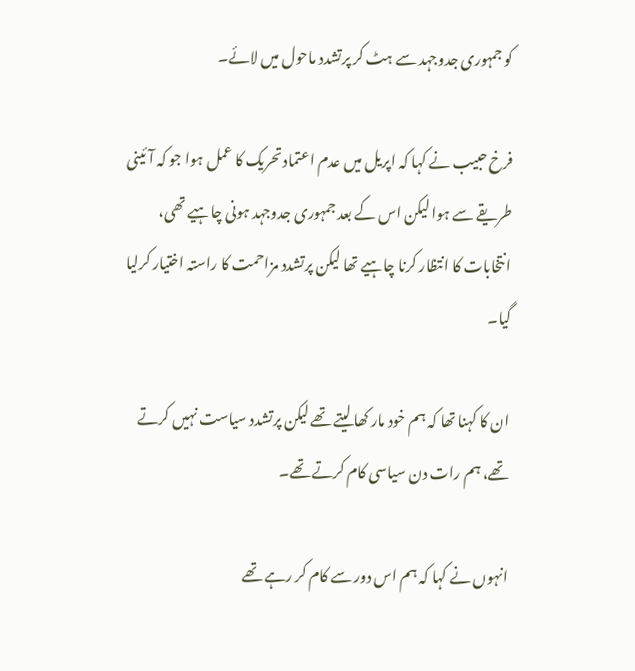کو جمہوری جدوجہد سے ہٹ کر پرتشدد ماحول میں لائے۔

فرخ حبیب نے کہا کہ اپریل میں عدم اعتماد تحریک کا عمل ہوا جو کہ آئینی طریقے سے ہوا لیکن اس کے بعد جمہوری جدوجہد ہونی چاہیے تھی، انتخابات کا انتظار کرنا چاہیے تھا لیکن پرتشدد مزاحمت کا راستہ اختیار کرلیا گیا۔

ان کا کہنا تھا کہ ہم خود مار کھا لیتے تھے لیکن پرتشدد سیاست نہیں کرتے تھے، ہم رات دن سیاسی کام کرتے تھے۔

انہوں نے کہا کہ ہم اس دور سے کام کر رہے تھے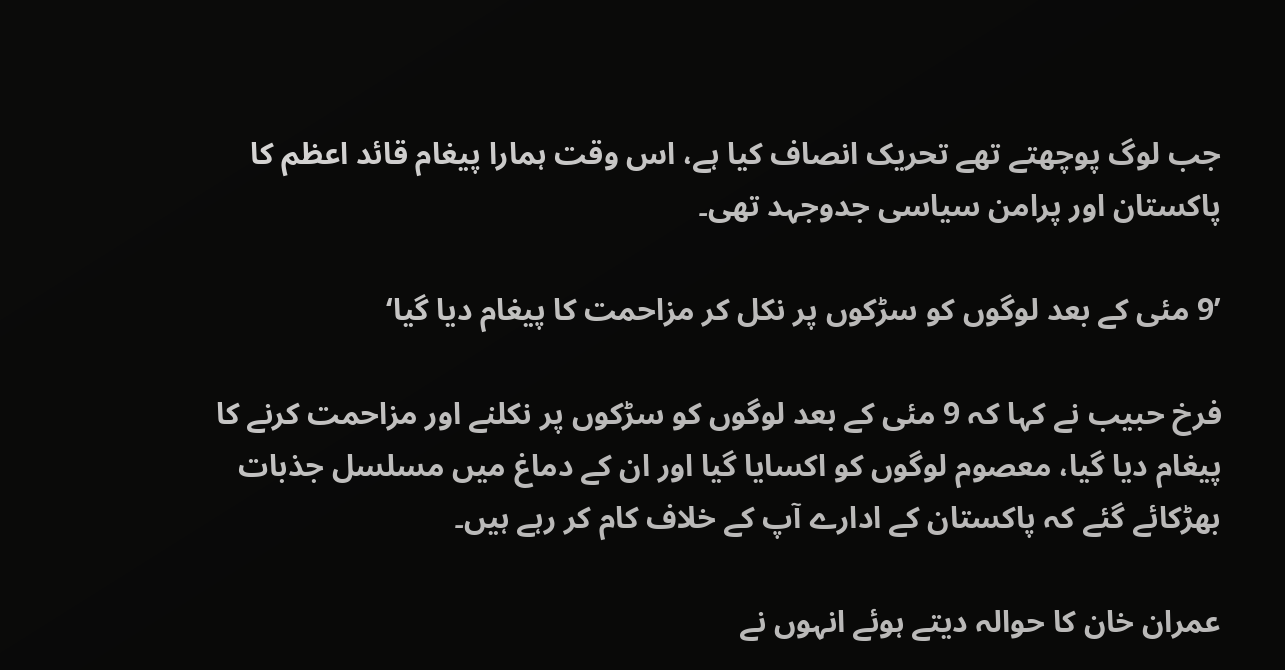جب لوگ پوچھتے تھے تحریک انصاف کیا ہے، اس وقت ہمارا پیغام قائد اعظم کا پاکستان اور پرامن سیاسی جدوجہد تھی۔

’9 مئی کے بعد لوگوں کو سڑکوں پر نکل کر مزاحمت کا پیغام دیا گیا‘

فرخ حبیب نے کہا کہ 9 مئی کے بعد لوگوں کو سڑکوں پر نکلنے اور مزاحمت کرنے کا پیغام دیا گیا، معصوم لوگوں کو اکسایا گیا اور ان کے دماغ میں مسلسل جذبات بھڑکائے گئے کہ پاکستان کے ادارے آپ کے خلاف کام کر رہے ہیں۔

عمران خان کا حوالہ دیتے ہوئے انہوں نے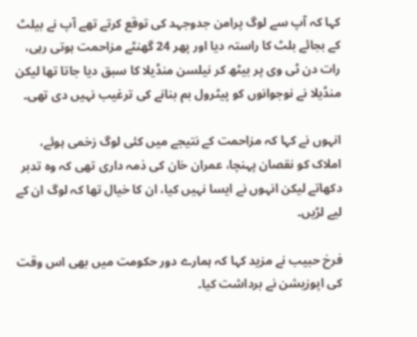کہا کہ آپ سے لوگ پرامن جدوجہد کی توقع کرتے تھے آپ نے بیلٹ کے بجائے بلٹ کا راستہ دیا اور پھر 24 گھنٹے مزاحمت ہوتی رہی، رات دن ٹی وی پر بیٹھ کر نیلسن منڈیلا کا سبق دیا جاتا تھا لیکن منڈیلا نے نوجوانوں کو پیٹرول بم بنانے کی ترغیب نہیں دی تھی۔

انہوں نے کہا کہ مزاحمت کے نتیجے میں کئی لوگ زخمی ہوئے، املاک کو نقصان پہنچا، عمران خان کی ذمہ داری تھی کہ وہ تدبر دکھاتے لیکن انہوں نے ایسا نہیں کیا، ان کا خیال تھا کہ لوگ ان کے لیے لڑیں۔

فرخ حبیب نے مزید کہا کہ ہمارے دور حکومت میں بھی اس وقت کی اپوزیشن نے برداشت کیا۔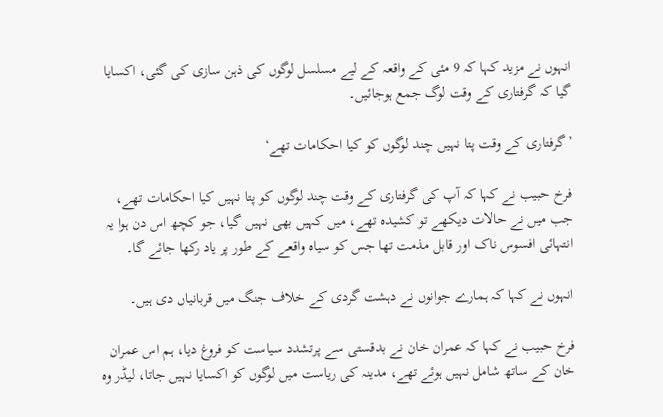انہوں نے مزید کہا کہ 9 مئی کے واقعہ کے لیے مسلسل لوگوں کی ذہن سازی کی گئی، اکسایا گیا کہ گرفتاری کے وقت لوگ جمع ہوجائیں۔

’گرفتاری کے وقت پتا نہیں چند لوگوں کو کیا احکامات تھے‘

فرخ حبیب نے کہا کہ آپ کی گرفتاری کے وقت چند لوگوں کو پتا نہیں کیا احکامات تھے، جب میں نے حالات دیکھے تو کشیدہ تھے، میں کہیں بھی نہیں گیا، جو کچھ اس دن ہوا یہ انتہائی افسوس ناک اور قابل مذمت تھا جس کو سیاہ واقعے کے طور پر یاد رکھا جائے گا۔

انہوں نے کہا کہ ہمارے جوانوں نے دہشت گردی کے خلاف جنگ میں قربانیاں دی ہیں۔

فرخ حبیب نے کہا کہ عمران خان نے بدقستی سے پرتشدد سیاست کو فروغ دیا، ہم اس عمران خان کے ساتھ شامل نہیں ہوئے تھے، مدینہ کی ریاست میں لوگوں کو اکسایا نہیں جاتا، لیڈر وہ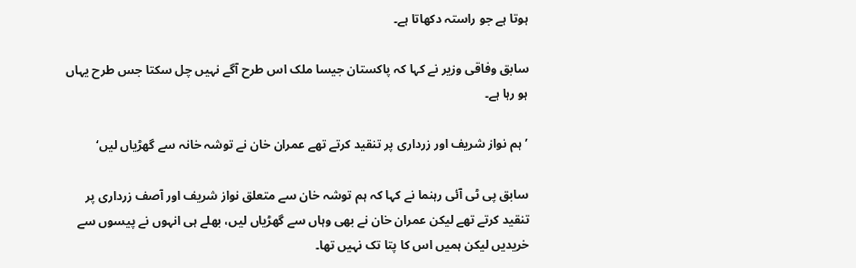ہوتا ہے جو راستہ دکھاتا ہے۔

سابق وفاقی وزیر نے کہا کہ پاکستان جیسا ملک اس طرح آگے نہیں چل سکتا جس طرح یہاں ہو رہا ہے۔

’ہم نواز شریف اور زرداری پر تنقید کرتے تھے عمران خان نے توشہ خانہ سے گھڑیاں لیں‘

سابق پی ٹی آئی رہنما نے کہا کہ ہم توشہ خان سے متعلق نواز شریف اور آصف زرداری پر تنقید کرتے تھے لیکن عمران خان نے بھی وہاں سے گھڑیاں لیں، بھلے ہی انہوں نے پیسوں سے خریدیں لیکن ہمیں اس کا پتا تک نہیں تھا۔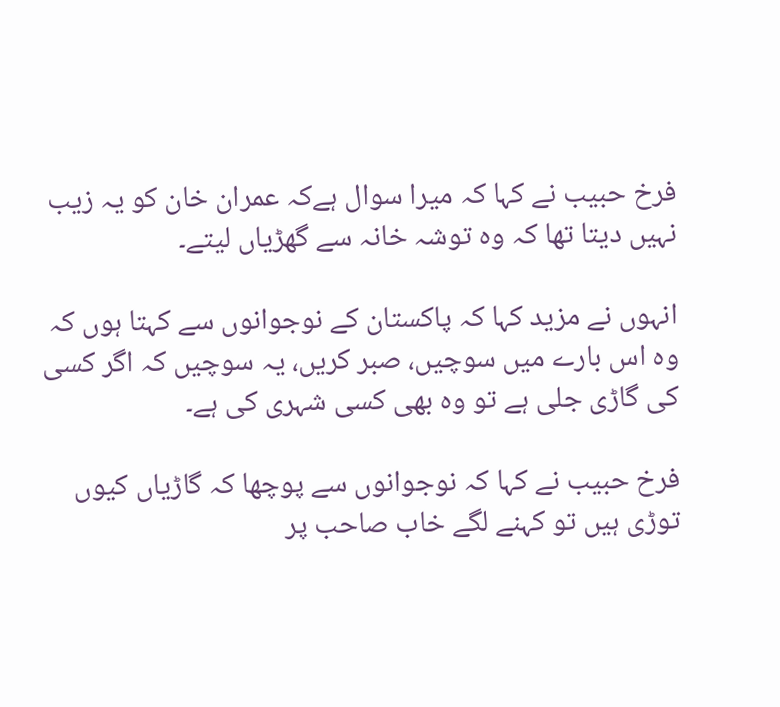فرخ حبیب نے کہا کہ میرا سوال ہےکہ عمران خان کو یہ زیب نہیں دیتا تھا کہ وہ توشہ خانہ سے گھڑیاں لیتے۔

انہوں نے مزید کہا کہ پاکستان کے نوجوانوں سے کہتا ہوں کہ وہ اس بارے میں سوچیں، صبر کریں، یہ سوچیں کہ اگر کسی کی گاڑی جلی ہے تو وہ بھی کسی شہری کی ہے۔

فرخ حبیب نے کہا کہ نوجوانوں سے پوچھا کہ گاڑیاں کیوں توڑی ہیں تو کہنے لگے خاب صاحب پر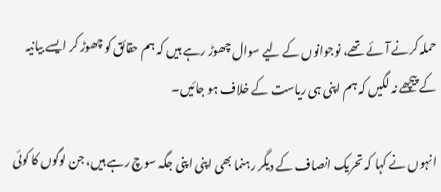حملہ کرنے آئے تھے، نوجوانوں کے لیے سوال چھوڑ رہے ہیں کہ ہم حقائق کو چھوڑ کر ایسے بیانیہ کے پیچھے نہ لگیں کہ ہم اپنی ہی ریاست کے خلاف ہو جائیں۔

انہوں نے کہا کہ تحریک انصاف کے دیگر رہنما بھی اپنی اپنی جگہ سوچ رہے ہیں، جن لوگوں کا کوئی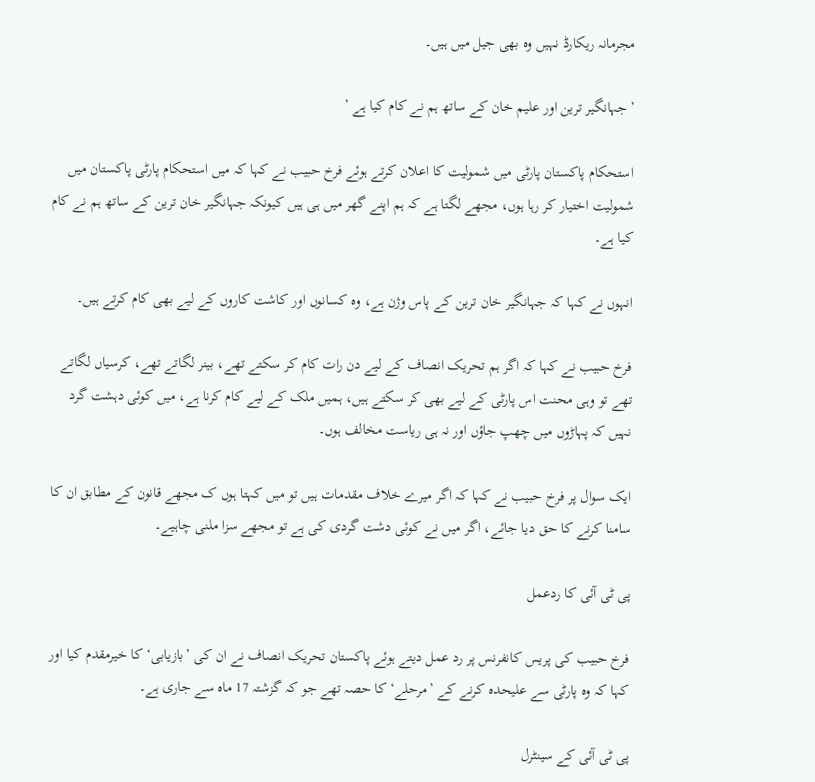مجرمانہ ریکارڈ نہیں وہ بھی جیل میں ہیں۔

’جہانگیر ترین اور علیم خان کے ساتھ ہم نے کام کیا ہے ’

استحکام پاکستان پارٹی میں شمولیت کا اعلان کرتے ہوئے فرخ حبیب نے کہا کہ میں استحکام پارٹی پاکستان میں شمولیت اختیار کر رہا ہوں، مجھے لگتا ہے کہ ہم اپنے گھر میں ہی ہیں کیونکہ جہانگیر خان ترین کے ساتھ ہم نے کام کیا ہے۔

انہوں نے کہا کہ جہانگیر خان ترین کے پاس وژن ہے، وہ کسانوں اور کاشت کاروں کے لیے بھی کام کرتے ہیں۔

فرخ حبیب نے کہا کہ اگر ہم تحریک انصاف کے لیے دن رات کام کر سکتے تھے، بینر لگاتے تھے، کرسیاں لگاتے تھے تو وہی محنت اس پارٹی کے لیے بھی کر سکتے ہیں، ہمیں ملک کے لیے کام کرنا ہے، میں کوئی دہشت گرد نہیں کہ پہاڑوں میں چھپ جاؤں اور نہ ہی ریاست مخالف ہوں۔

ایک سوال پر فرخ حبیب نے کہا کہ اگر میرے خلاف مقدمات ہیں تو میں کہتا ہوں ک مجھے قانون کے مطابق ان کا سامنا کرنے کا حق دیا جائے، اگر میں نے کوئی دشت گردی کی ہے تو مجھے سزا ملنی چاہیے۔

پی ٹی آئی کا ردعمل

فرخ حبیب کی پریس کانفرنس پر رد عمل دیتے ہوئے پاکستان تحریک انصاف نے ان کی ’بازیابی‘ کا خیرمقدم کیا اور کہا کہ وہ پارٹی سے علیحدہ کرنے کے ’مرحلے‘ کا حصہ تھے جو کہ گزشتہ 17 ماہ سے جاری ہے۔

پی ٹی آئی کے سینٹرل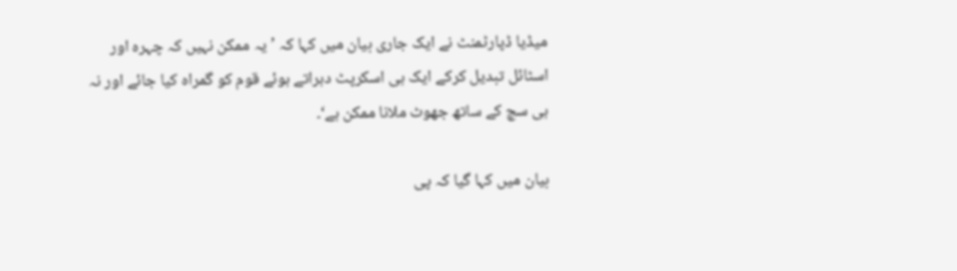میڈیا ڈپارٹمنٹ نے ایک جاری بیان میں کہا کہ ’یہ ممکن نہیں کہ چہرہ اور اسٹائل تبدیل کرکے ایک ہی اسکرپٹ دہراتے ہوئے قوم کو گمراہ کیا جائے اور نہ ہی سچ کے ساتھ جھوٹ ملانا ممکن ہے‘۔

بیان میں کہا گیا کہ پی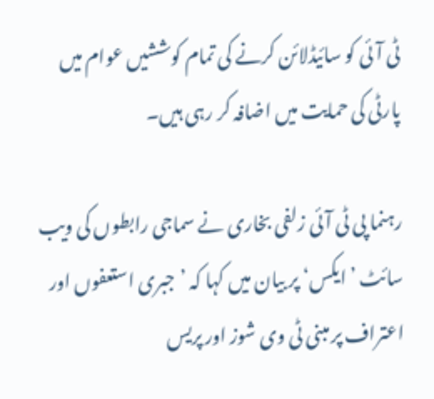ٹی آئی کو سائیڈلائن کرنے کی تمام کوششیں عوام میں پارٹی کی حمایت میں اضافہ کر رہی ہیں۔

رہنما پی ٹی آئی زلفی بخاری نے سماجی رابطوں کی ویب سائٹ ’ایکس‘ پر بیان میں کہا کہ ’جبری استعفوں اور اعتراف پر مبنی ٹی وی شوز اور پریس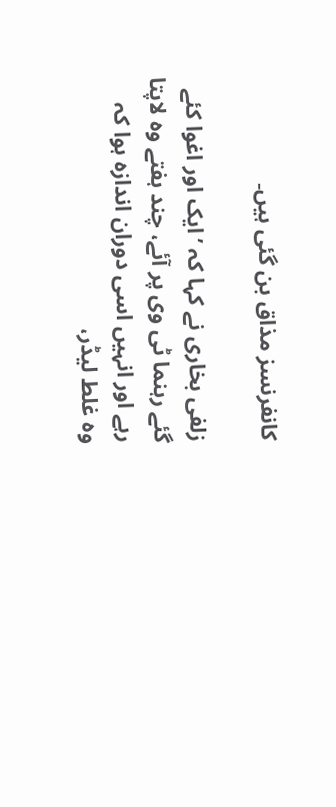کانفرنسز مذاق بن گئی ہیں۔

زلفی بخاری نے کہا کہ ’ایک اور اغوا کئے گئے رہنما ٹی وی پر آئے، چند ہفتے وہ لاپتا رہے اور انہیں اسی دوران اندازہ ہوا کہ وہ غلط لیڈر،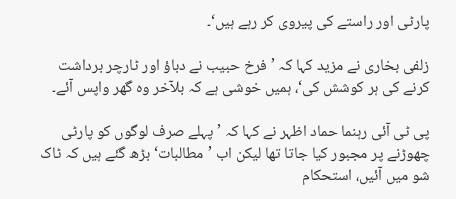پارٹی اور راستے کی پیروی کر رہے ہیں‘۔

زلفی بخاری نے مزید کہا کہ ’فرخ حبیب نے دباؤ اور ٹارچر برداشت کرنے کی ہر کوشش کی‘، ہمیں خوشی ہے کہ بلآخر وہ گھر واپس آئے۔

پی ٹی آئی رہنما حماد اظہر نے کہا کہ ’پہلے صرف لوگوں کو پارٹی چھوڑنے پر مجبور کیا جاتا تھا لیکن اب ’مطالبات‘ بڑھ گئے ہیں کہ ٹاک شو میں آئیں، استحکام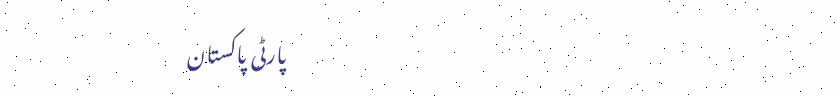پارٹی پاکستان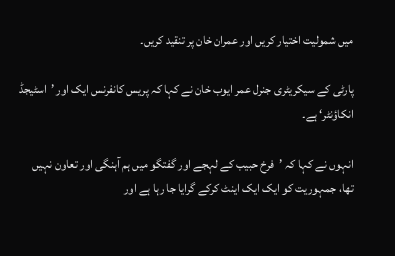میں شمولیت اختیار کریں اور عمران خان پر تنقید کریں۔

پارٹی کے سیکریٹری جنرل عمر ایوب خان نے کہا کہ پریس کانفرنس ایک اور ’اسٹیجڈ انکاؤنٹر‘ ہے۔

انہوں نے کہا کہ ’فرخ حبیب کے لہجے اور گفتگو میں ہم آہنگی اور تعاون نہیں تھا، جمہوریت کو ایک ایک اینٹ کرکے گرایا جا رہا ہے اور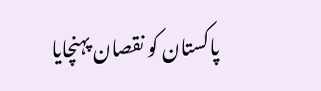پاکستان کو نقصان پہنچایا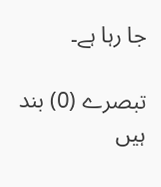جا رہا ہے۔

تبصرے (0) بند ہیں